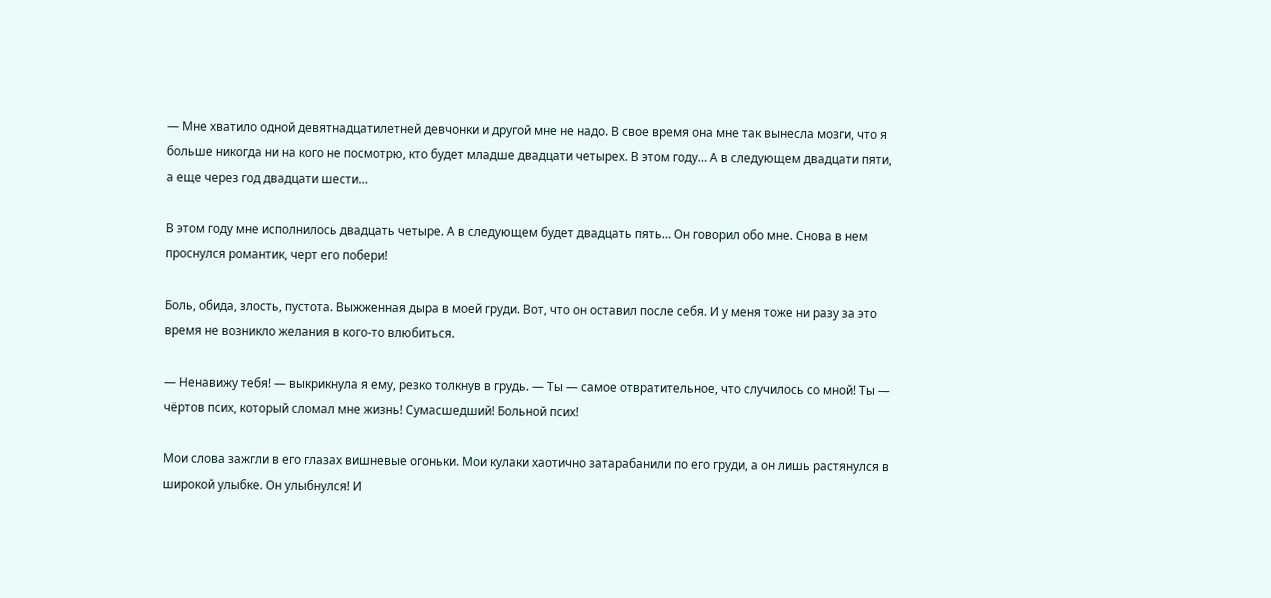— Мне хватило одной девятнадцатилетней девчонки и другой мне не надо. В свое время она мне так вынесла мозги, что я больше никогда ни на кого не посмотрю, кто будет младше двадцати четырех. В этом году… А в следующем двадцати пяти, а еще через год двадцати шести…

В этом году мне исполнилось двадцать четыре. А в следующем будет двадцать пять… Он говорил обо мне. Снова в нем проснулся романтик, черт его побери!

Боль, обида, злость, пустота. Выжженная дыра в моей груди. Вот, что он оставил после себя. И у меня тоже ни разу за это время не возникло желания в кого-то влюбиться.

— Ненавижу тебя! — выкрикнула я ему, резко толкнув в грудь. — Ты — самое отвратительное, что случилось со мной! Ты — чёртов псих, который сломал мне жизнь! Сумасшедший! Больной псих!

Мои слова зажгли в его глазах вишневые огоньки. Мои кулаки хаотично затарабанили по его груди, а он лишь растянулся в широкой улыбке. Он улыбнулся! И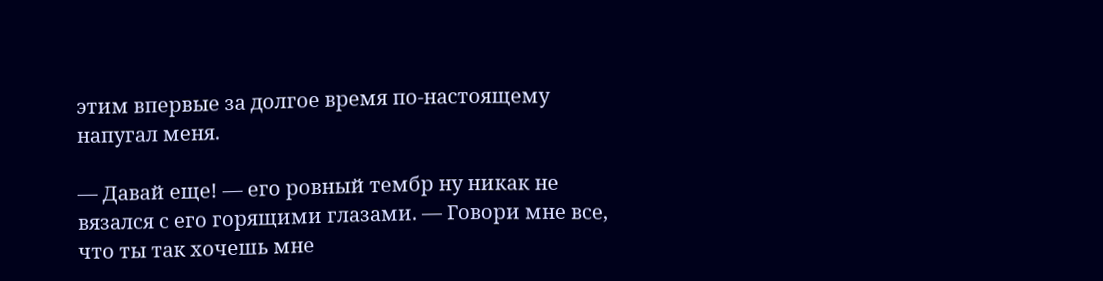этим впервые за долгое время по-настоящему напугал меня.

— Давай еще! — его ровный тембр ну никак не вязался с его горящими глазами. — Говори мне все, что ты так хочешь мне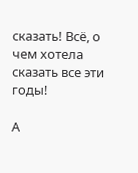сказать! Всё, о чем хотела сказать все эти годы!

А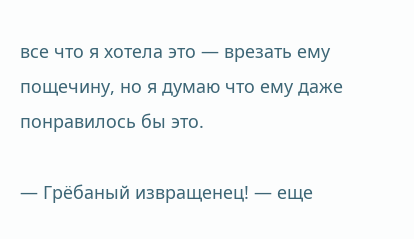все что я хотела это — врезать ему пощечину, но я думаю что ему даже понравилось бы это.

— Грёбаный извращенец! — еще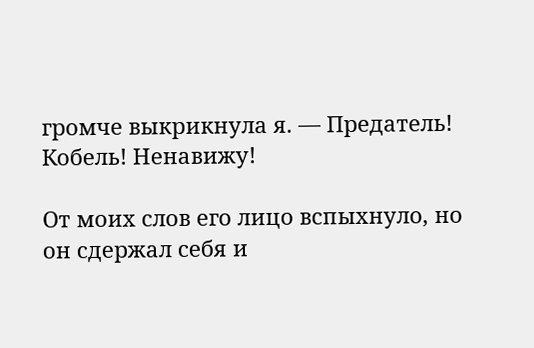громче выкрикнула я. — Предатель! Кобель! Ненавижу!

От моих слов его лицо вспыхнуло, но он сдержал себя и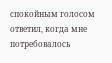спокойным голосом ответил, когда мне потребовалось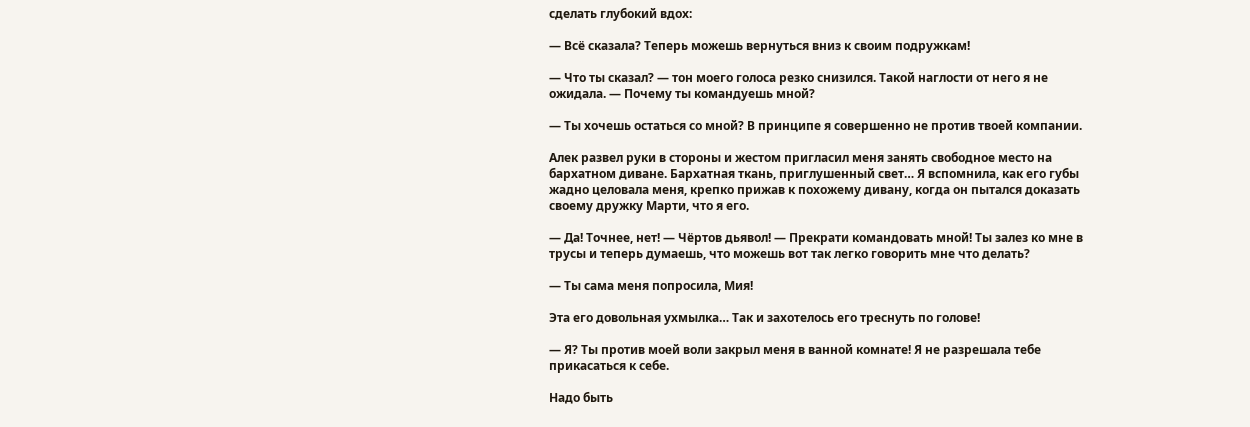сделать глубокий вдох:

— Всё сказала? Теперь можешь вернуться вниз к своим подружкам!

— Что ты сказал? — тон моего голоса резко снизился. Такой наглости от него я не ожидала. — Почему ты командуешь мной?

— Ты хочешь остаться со мной? В принципе я совершенно не против твоей компании.

Алек развел руки в стороны и жестом пригласил меня занять свободное место на бархатном диване. Бархатная ткань, приглушенный свет… Я вспомнила, как его губы жадно целовала меня, крепко прижав к похожему дивану, когда он пытался доказать своему дружку Марти, что я его.

— Да! Точнее, нет! — Чёртов дьявол! — Прекрати командовать мной! Ты залез ко мне в трусы и теперь думаешь, что можешь вот так легко говорить мне что делать?

— Ты сама меня попросила, Мия!

Эта его довольная ухмылка… Так и захотелось его треснуть по голове!

— Я? Ты против моей воли закрыл меня в ванной комнате! Я не разрешала тебе прикасаться к себе.

Надо быть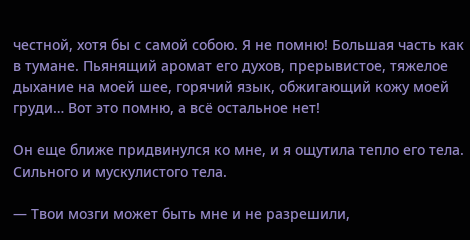честной, хотя бы с самой собою. Я не помню! Большая часть как в тумане. Пьянящий аромат его духов, прерывистое, тяжелое дыхание на моей шее, горячий язык, обжигающий кожу моей груди… Вот это помню, а всё остальное нет!

Он еще ближе придвинулся ко мне, и я ощутила тепло его тела. Сильного и мускулистого тела.

— Твои мозги может быть мне и не разрешили,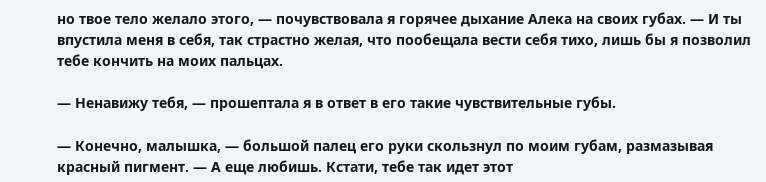но твое тело желало этого, — почувствовала я горячее дыхание Алека на своих губах. — И ты впустила меня в себя, так страстно желая, что пообещала вести себя тихо, лишь бы я позволил тебе кончить на моих пальцах.

— Ненавижу тебя, — прошептала я в ответ в его такие чувствительные губы.

— Конечно, малышка, — большой палец его руки скользнул по моим губам, размазывая красный пигмент. — А еще любишь. Кстати, тебе так идет этот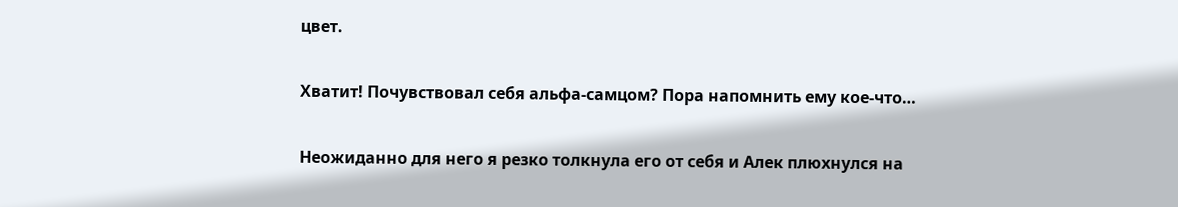цвет.

Хватит! Почувствовал себя альфа-самцом? Пора напомнить ему кое-что…

Неожиданно для него я резко толкнула его от себя и Алек плюхнулся на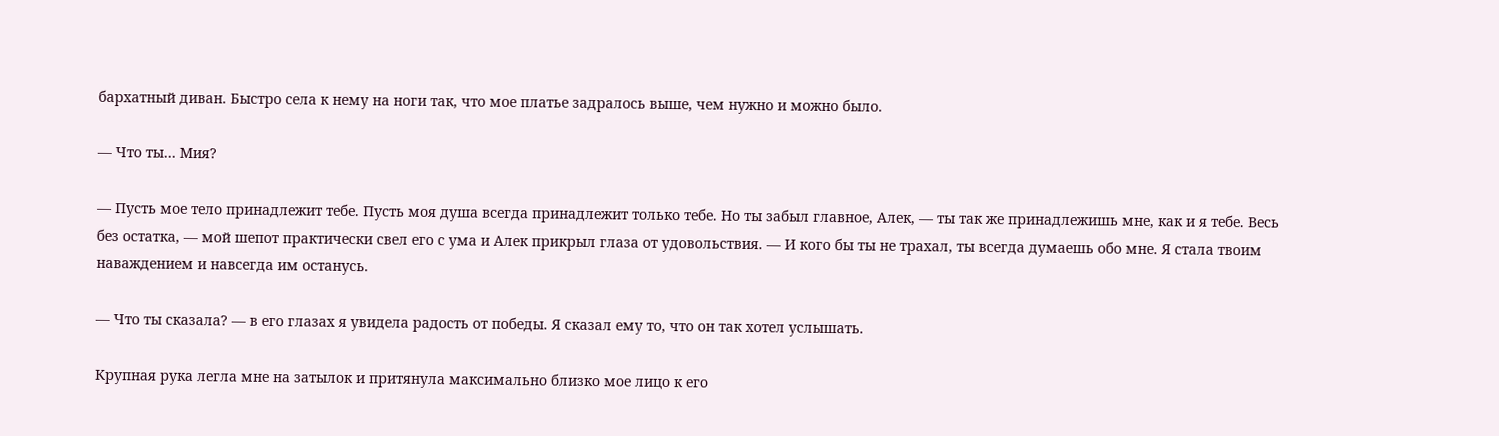бархатный диван. Быстро села к нему на ноги так, что мое платье задралось выше, чем нужно и можно было.

— Что ты… Мия?

— Пусть мое тело принадлежит тебе. Пусть моя душа всегда принадлежит только тебе. Но ты забыл главное, Алек, — ты так же принадлежишь мне, как и я тебе. Весь без остатка, — мой шепот практически свел его с ума и Алек прикрыл глаза от удовольствия. — И кого бы ты не трахал, ты всегда думаешь обо мне. Я стала твоим наваждением и навсегда им останусь.

— Что ты сказала? — в его глазах я увидела радость от победы. Я сказал ему то, что он так хотел услышать.

Крупная рука легла мне на затылок и притянула максимально близко мое лицо к его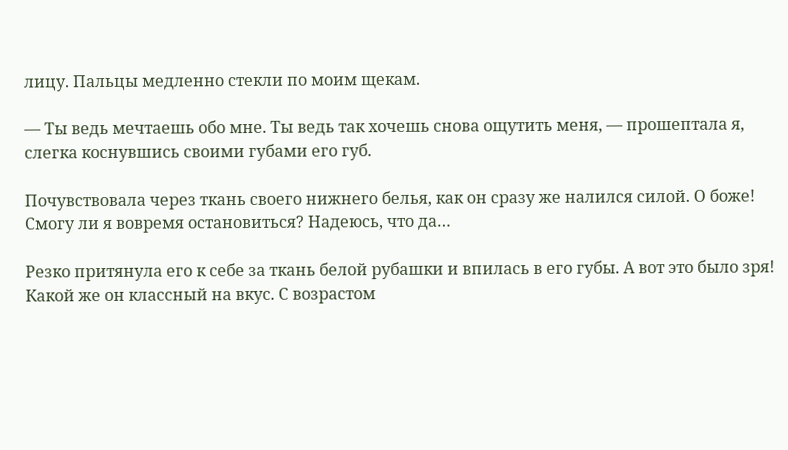лицу. Пальцы медленно стекли по моим щекам.

— Ты ведь мечтаешь обо мне. Ты ведь так хочешь снова ощутить меня, — прошептала я, слегка коснувшись своими губами его губ.

Почувствовала через ткань своего нижнего белья, как он сразу же налился силой. О боже! Смогу ли я вовремя остановиться? Надеюсь, что да…

Резко притянула его к себе за ткань белой рубашки и впилась в его губы. А вот это было зря! Какой же он классный на вкус. С возрастом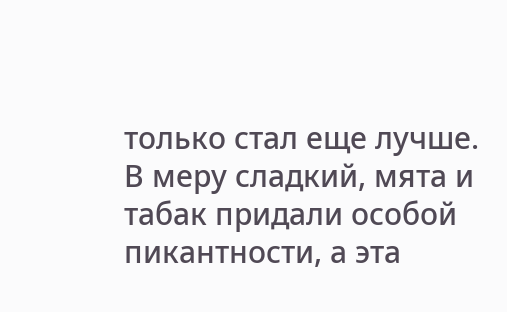только стал еще лучше. В меру сладкий, мята и табак придали особой пикантности, а эта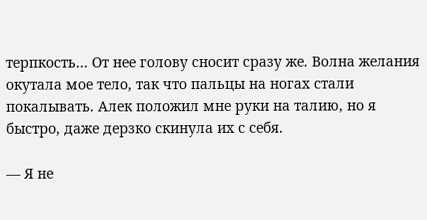терпкость… От нее голову сносит сразу же. Волна желания окутала мое тело, так что пальцы на ногах стали покалывать. Алек положил мне руки на талию, но я быстро, даже дерзко скинула их с себя.

— Я не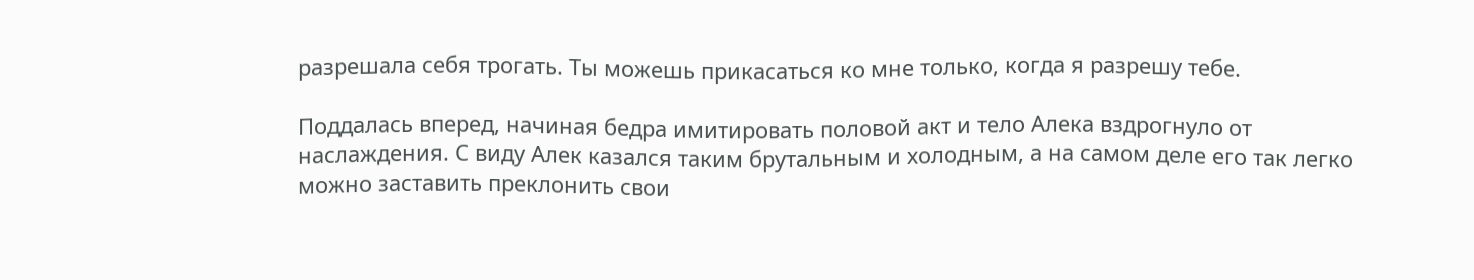разрешала себя трогать. Ты можешь прикасаться ко мне только, когда я разрешу тебе.

Поддалась вперед, начиная бедра имитировать половой акт и тело Алека вздрогнуло от наслаждения. С виду Алек казался таким брутальным и холодным, а на самом деле его так легко можно заставить преклонить свои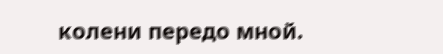колени передо мной.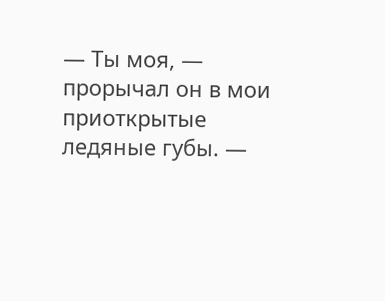— Ты моя, — прорычал он в мои приоткрытые ледяные губы. —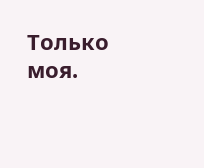Только моя.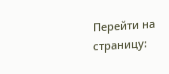Перейти на страницу: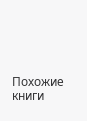Похожие книги